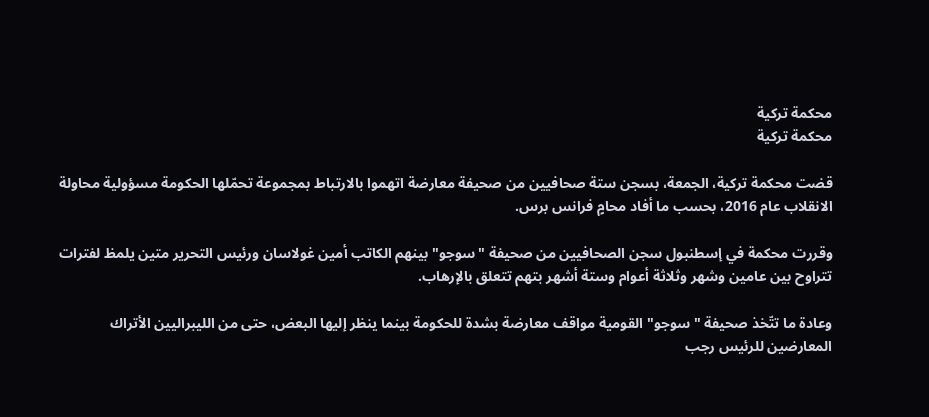محكمة تركية
محكمة تركية

قضت محكمة تركية، الجمعة، بسجن ستة صحافيين من صحيفة معارضة اتهموا بالارتباط بمجموعة تحمّلها الحكومة مسؤولية محاولة الانقلاب عام 2016، بحسب ما أفاد محامٍ فرانس برس.

وقررت محكمة في إسطنبول سجن الصحافيين من صحيفة "سوجو" بينهم الكاتب أمين غولاسان ورئيس التحرير متين يلمظ لفترات تتراوح بين عامين وشهر وثلاثة أعوام وستة أشهر بتهم تتعلق بالإرهاب.

وعادة ما تتّخذ صحيفة "سوجو" القومية مواقف معارضة بشدة للحكومة بينما ينظر إليها البعض، حتى من الليبراليين الأتراك المعارضين للرئيس رجب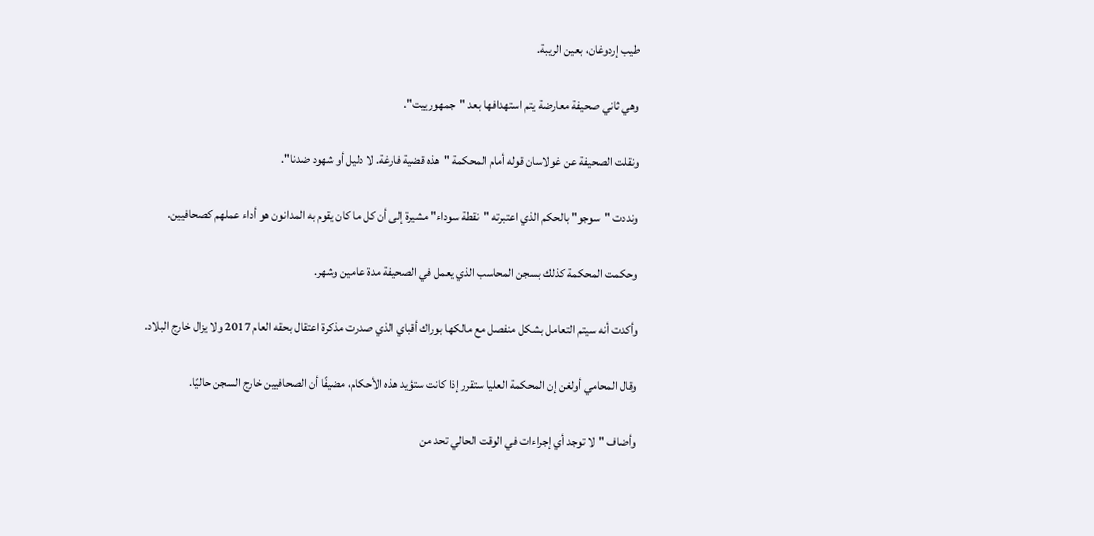طيب إردوغان، بعين الريبة.

وهي ثاني صحيفة معارضة يتم استهدافها بعد "جمهورييت".

ونقلت الصحيفة عن غولاسان قوله أمام المحكمة "هذه قضية فارغة. لا دليل أو شهود ضدنا".

ونددت "سوجو" بالحكم الذي اعتبرته "نقطة سوداء" مشيرة إلى أن كل ما كان يقوم به المدانون هو أداء عملهم كصحافيين.

وحكمت المحكمة كذلك بسجن المحاسب الذي يعمل في الصحيفة مدة عامين وشهر.

وأكدت أنه سيتم التعامل بشكل منفصل مع مالكها بوراك أقباي الذي صدرت مذكرة اعتقال بحقه العام 2017 ولا يزال خارج البلاد.

وقال المحامي أولغن إن المحكمة العليا ستقرر إذا كانت ستؤيد هذه الأحكام، مضيفًا أن الصحافيين خارج السجن حاليًا.

وأضاف "لا توجد أي إجراءات في الوقت الحالي تحد من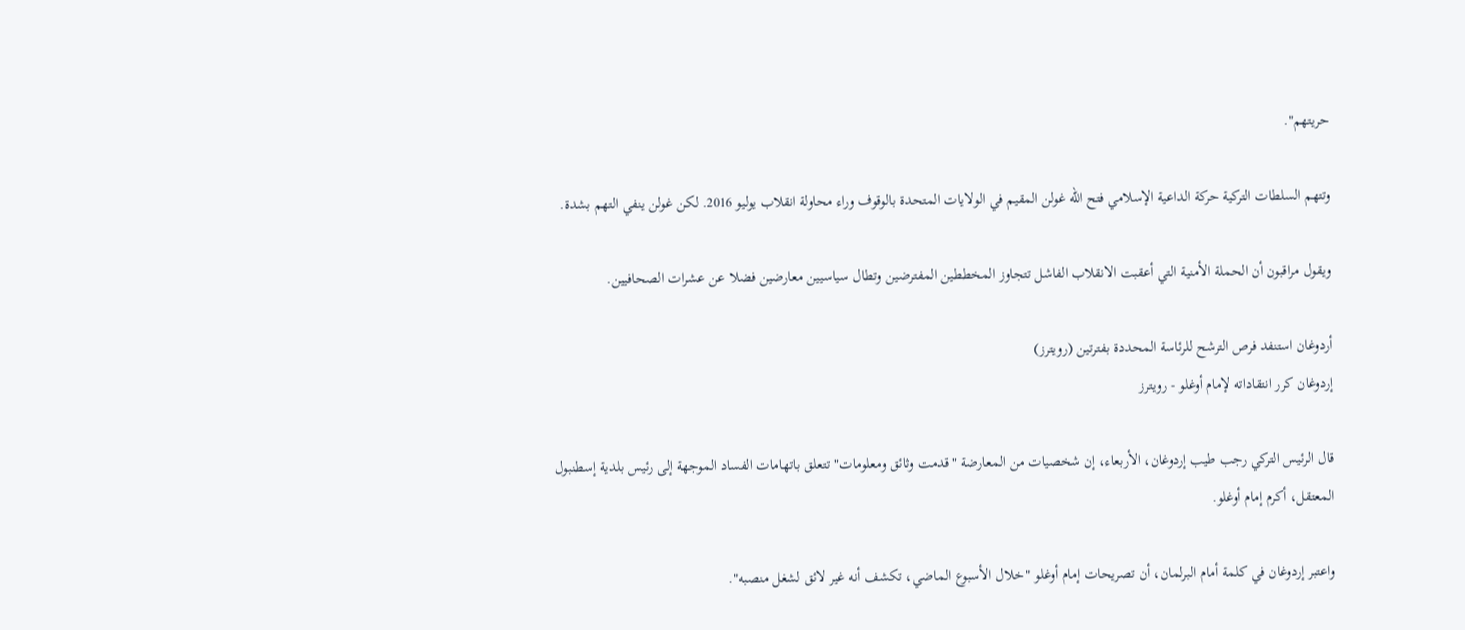حريتهم".

وتتهم السلطات التركية حركة الداعية الإسلامي فتح الله غولن المقيم في الولايات المتحدة بالوقوف وراء محاولة انقلاب يوليو 2016. لكن غولن ينفي التهم بشدة.

ويقول مراقبون أن الحملة الأمنية التي أعقبت الانقلاب الفاشل تتجاوز المخططين المفترضين وتطال سياسيين معارضين فضلا عن عشرات الصحافيين.

أردوغان استنفد فرص الترشح للرئاسة المحددة بفترتين (رويترز)
إردوغان كرر انتقاداته لإمام أوغلو - رويترز

قال الرئيس التركي رجب طيب إردوغان، الأربعاء، إن شخصيات من المعارضة "قدمت وثائق ومعلومات" تتعلق باتهامات الفساد الموجهة إلى رئيس بلدية إسطنبول المعتقل، أكرم إمام أوغلو.

واعتبر إردوغان في كلمة أمام البرلمان، أن تصريحات إمام أوغلو "خلال الأسبوع الماضي، تكشف أنه غير لائق لشغل منصبه".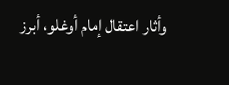وأثار اعتقال إمام أوغلو، أبرز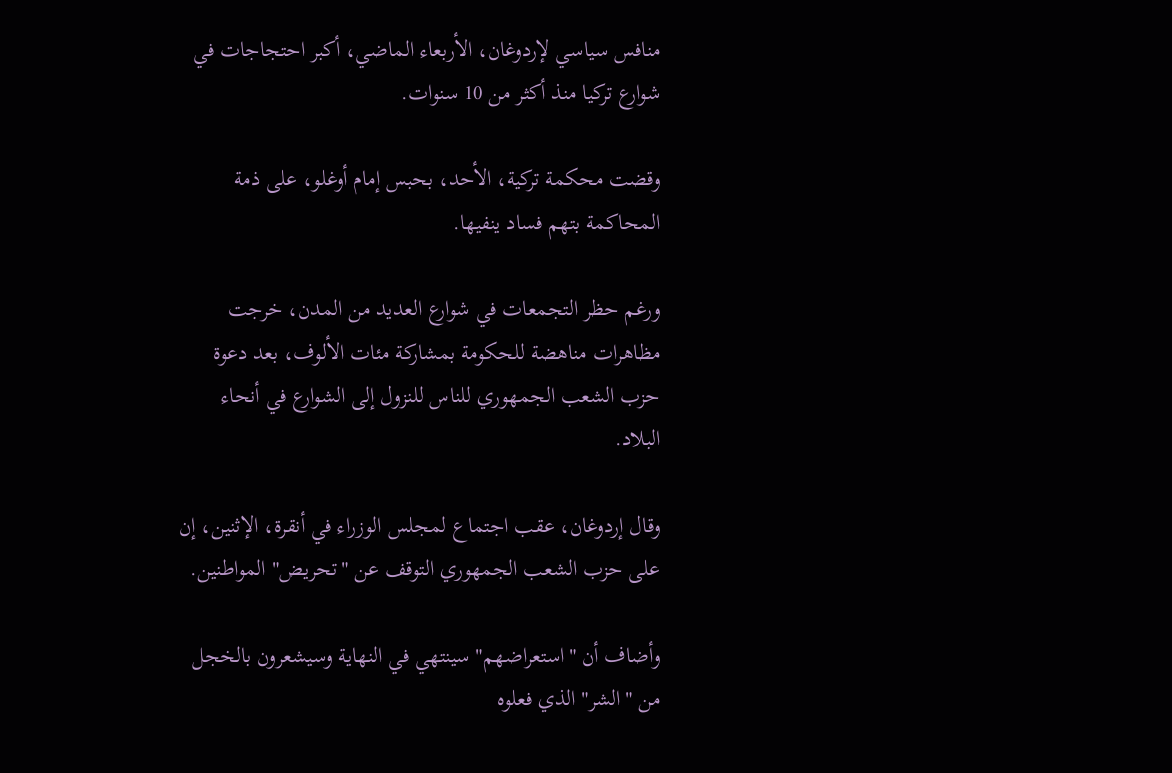منافس سياسي لإردوغان، الأربعاء الماضي، أكبر احتجاجات في شوارع تركيا منذ أكثر من 10 سنوات.

وقضت محكمة تركية، الأحد، بحبس إمام أوغلو، على ذمة المحاكمة بتهم فساد ينفيها.

ورغم حظر التجمعات في شوارع العديد من المدن، خرجت مظاهرات مناهضة للحكومة بمشاركة مئات الألوف، بعد دعوة حزب الشعب الجمهوري للناس للنزول إلى الشوارع في أنحاء البلاد.

وقال إردوغان، عقب اجتماع لمجلس الوزراء في أنقرة، الإثنين، إن على حزب الشعب الجمهوري التوقف عن "تحريض" المواطنين.

وأضاف أن "استعراضهم" سينتهي في النهاية وسيشعرون بالخجل من "الشر" الذي فعلوه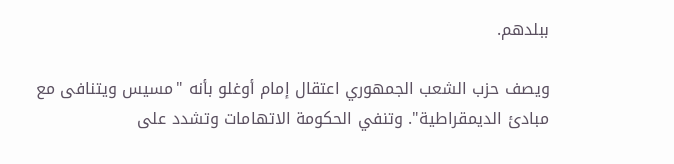ببلدهم.

ويصف حزب الشعب الجمهوري اعتقال إمام أوغلو بأنه "مسيس ويتنافى مع مبادئ الديمقراطية". وتنفي الحكومة الاتهامات وتشدد على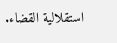استقلالية القضاء.